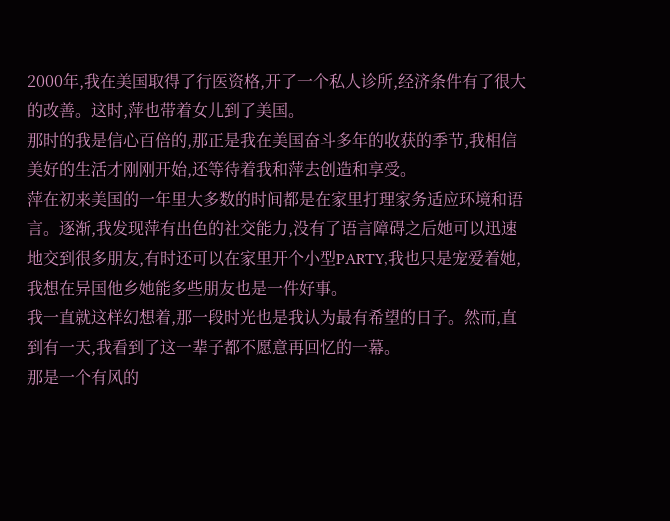2000年,我在美国取得了行医资格,开了一个私人诊所,经济条件有了很大的改善。这时,萍也带着女儿到了美国。
那时的我是信心百倍的,那正是我在美国奋斗多年的收获的季节,我相信美好的生活才刚刚开始,还等待着我和萍去创造和享受。
萍在初来美国的一年里大多数的时间都是在家里打理家务适应环境和语言。逐渐,我发现萍有出色的社交能力,没有了语言障碍之后她可以迅速地交到很多朋友,有时还可以在家里开个小型PARTY,我也只是宠爱着她,我想在异国他乡她能多些朋友也是一件好事。
我一直就这样幻想着,那一段时光也是我认为最有希望的日子。然而,直到有一天,我看到了这一辈子都不愿意再回忆的一幕。
那是一个有风的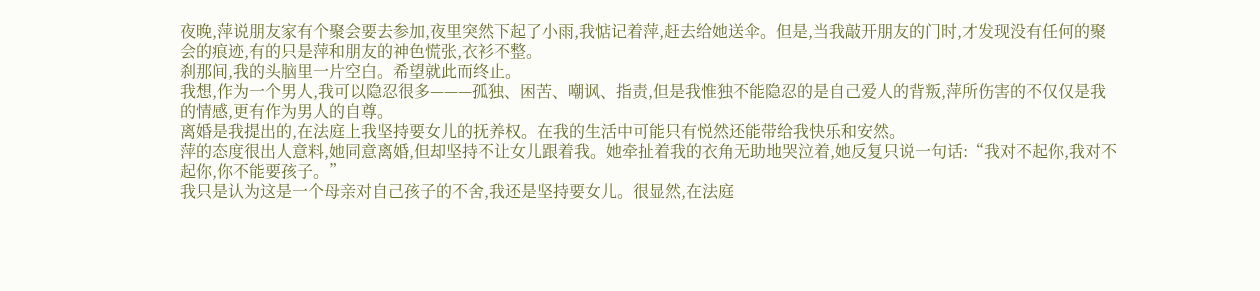夜晚,萍说朋友家有个聚会要去参加,夜里突然下起了小雨,我惦记着萍,赶去给她送伞。但是,当我敲开朋友的门时,才发现没有任何的聚会的痕迹,有的只是萍和朋友的神色慌张,衣衫不整。
刹那间,我的头脑里一片空白。希望就此而终止。
我想,作为一个男人,我可以隐忍很多———孤独、困苦、嘲讽、指责,但是我惟独不能隐忍的是自己爱人的背叛,萍所伤害的不仅仅是我的情感,更有作为男人的自尊。
离婚是我提出的,在法庭上我坚持要女儿的抚养权。在我的生活中可能只有悦然还能带给我快乐和安然。
萍的态度很出人意料,她同意离婚,但却坚持不让女儿跟着我。她牵扯着我的衣角无助地哭泣着,她反复只说一句话:“我对不起你,我对不起你,你不能要孩子。”
我只是认为这是一个母亲对自己孩子的不舍,我还是坚持要女儿。很显然,在法庭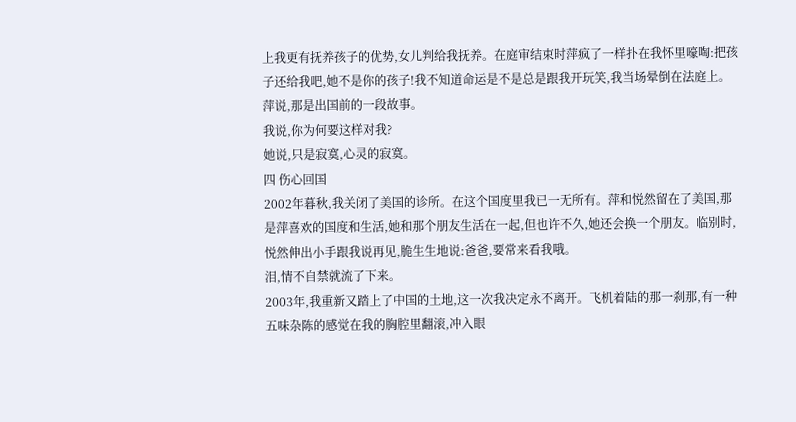上我更有抚养孩子的优势,女儿判给我抚养。在庭审结束时萍疯了一样扑在我怀里嚎啕:把孩子还给我吧,她不是你的孩子!我不知道命运是不是总是跟我开玩笑,我当场晕倒在法庭上。
萍说,那是出国前的一段故事。
我说,你为何要这样对我?
她说,只是寂寞,心灵的寂寞。
四 伤心回国
2002年暮秋,我关闭了美国的诊所。在这个国度里我已一无所有。萍和悦然留在了美国,那是萍喜欢的国度和生活,她和那个朋友生活在一起,但也许不久,她还会换一个朋友。临别时,悦然伸出小手跟我说再见,脆生生地说:爸爸,要常来看我哦。
泪,情不自禁就流了下来。
2003年,我重新又踏上了中国的土地,这一次我决定永不离开。飞机着陆的那一刹那,有一种五味杂陈的感觉在我的胸腔里翻滚,冲入眼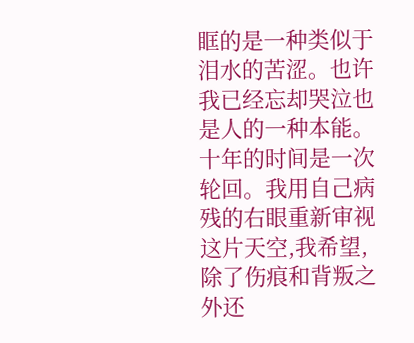眶的是一种类似于泪水的苦涩。也许我已经忘却哭泣也是人的一种本能。十年的时间是一次轮回。我用自己病残的右眼重新审视这片天空,我希望,除了伤痕和背叛之外还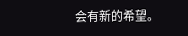会有新的希望。